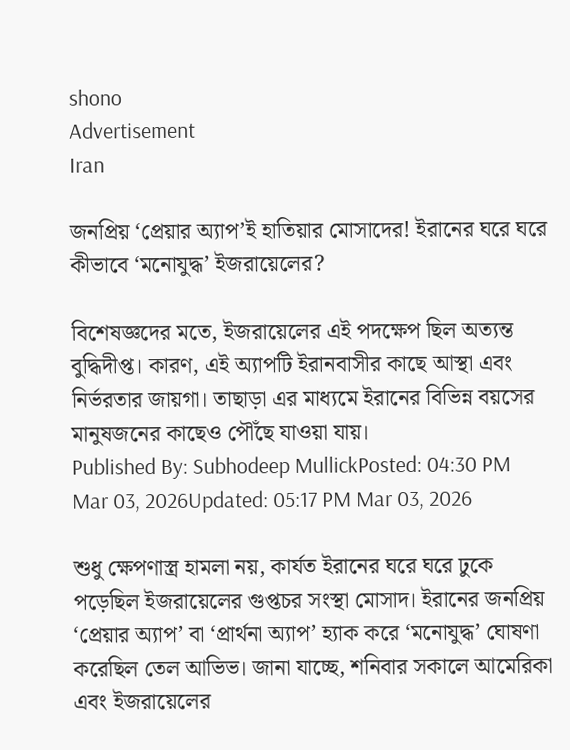shono
Advertisement
Iran

জনপ্রিয় ‘প্রেয়ার অ্যাপ’ই হাতিয়ার মোসাদের! ইরানের ঘরে ঘরে কীভাবে ‘মনোযুদ্ধ’ ইজরায়েলের?

বিশেষজ্ঞদের মতে, ইজরায়েলের এই পদক্ষেপ ছিল অত্যন্ত বুদ্ধিদীপ্ত। কারণ, এই অ্যাপটি ইরানবাসীর কাছে আস্থা এবং নির্ভরতার জায়গা। তাছাড়া এর মাধ্যমে ইরানের বিভিন্ন বয়সের মানুষজনের কাছেও পৌঁছে যাওয়া যায়।
Published By: Subhodeep MullickPosted: 04:30 PM Mar 03, 2026Updated: 05:17 PM Mar 03, 2026

শুধু ক্ষেপণাস্ত্র হামলা নয়, কার্যত ইরানের ঘরে ঘরে ঢুকে পড়েছিল ইজরায়েলের গুপ্তচর সংস্থা মোসাদ। ইরানের জনপ্রিয় ‘প্রেয়ার অ্যাপ’ বা ‘প্রার্থনা অ্যাপ’ হ্যাক করে ‘মনোযুদ্ধ’ ঘোষণা করেছিল তেল আভিভ। জানা যাচ্ছে, শনিবার সকালে আমেরিকা এবং ইজরায়েলের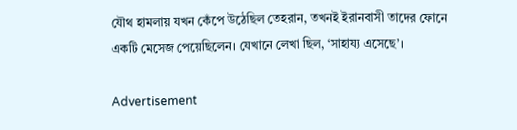যৌথ হামলায় যখন কেঁপে উঠেছিল তেহরান, তখনই ইরানবাসী তাদের ফোনে একটি মেসেজ পেয়েছিলেন। যেখানে লেখা ছিল, ‘সাহায্য এসেছে’।

Advertisement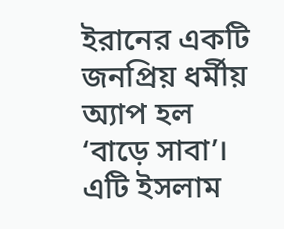ইরানের একটি জনপ্রিয় ধর্মীয় অ্যাপ হল ‘বাড়ে সাবা’। এটি ইসলাম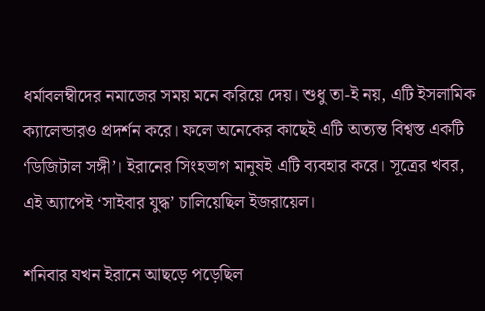ধর্মাবলম্বীদের নমাজের সময় মনে করিয়ে দেয়। শুধু তা-ই নয়, এটি ইসলামিক ক্যালেন্ডারও প্রদর্শন করে। ফলে অনেকের কাছেই এটি অত্যন্ত বিশ্বস্ত একটি ‘ডিজিটাল সঙ্গী’। ইরানের সিংহভাগ মানুষই এটি ব্যবহার করে। সূত্রের খবর, এই অ্যাপেই ‘সাইবার যুদ্ধ’ চালিয়েছিল ইজরায়েল।

শনিবার যখন ইরানে আছড়ে পড়েছিল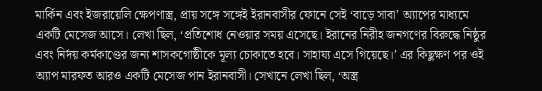মার্কিন এবং ইজরায়েলি ক্ষেপণাস্ত্র, প্রায় সঙ্গে সঙ্গেই ইরানবাসীর ফোনে সেই ‘বাড়ে সাবা’ অ্যাপের মাধ্যমে একটি মেসেজ আসে। লেখা ছিল, ‘প্রতিশোধ নেওয়ার সময় এসেছে। ইরানের নিরীহ জনগণের বিরুদ্ধে নিষ্ঠুর এবং নির্দয় কর্মকাণ্ডের জন্য শাসকগোষ্ঠীকে মূল্য চোকাতে হবে। সাহায্য এসে গিয়েছে।’ এর কিছুক্ষণ পর ওই অ্যাপ মারফত আরও একটি মেসেজ পান ইরানবাসী। সেখানে লেখা ছিল, ‘অস্ত্র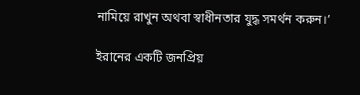নামিয়ে রাখুন অথবা স্বাধীনতার যুদ্ধ সমর্থন করুন।’

ইরানের একটি জনপ্রিয়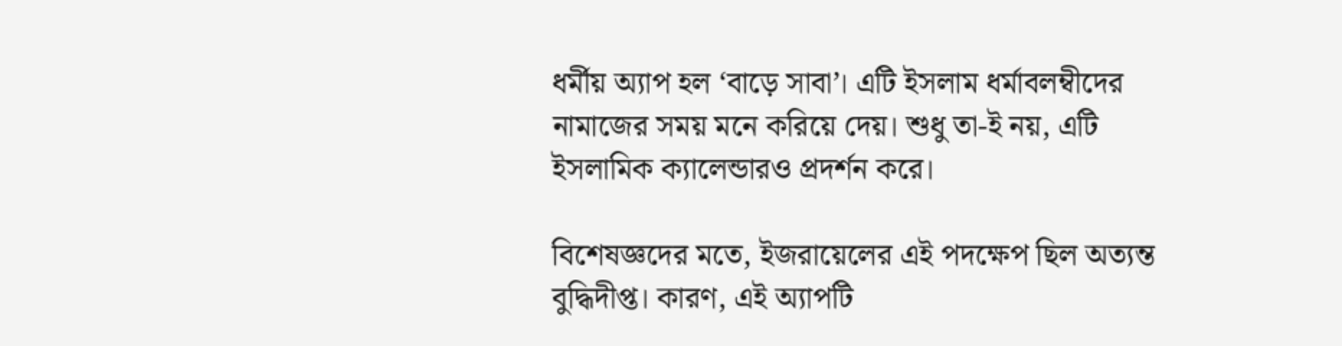ধর্মীয় অ্যাপ হল ‘বাড়ে সাবা’। এটি ইসলাম ধর্মাবলম্বীদের নামাজের সময় মনে করিয়ে দেয়। শুধু তা-ই নয়, এটি ইসলামিক ক্যালেন্ডারও প্রদর্শন করে।

বিশেষজ্ঞদের মতে, ইজরায়েলের এই পদক্ষেপ ছিল অত্যন্ত বুদ্ধিদীপ্ত। কারণ, এই অ্যাপটি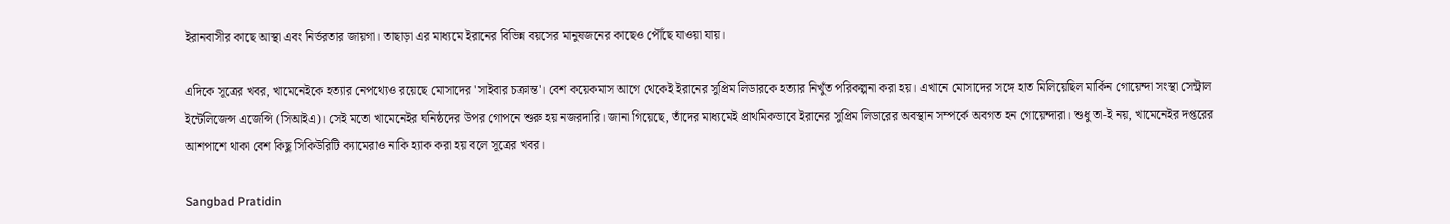ইরানবাসীর কাছে আস্থা এবং নির্ভরতার জায়গা। তাছাড়া এর মাধ্যমে ইরানের বিভিন্ন বয়সের মানুষজনের কাছেও পৌঁছে যাওয়া যায়।

এদিকে সূত্রের খবর, খামেনেইকে হত্যার নেপথ্যেও রয়েছে মোসাদের 'সাইবার চক্রান্ত'। বেশ কয়েকমাস আগে থেকেই ইরানের সুপ্রিম লিডারকে হত্যার নিখুঁত পরিকল্পনা করা হয়। এখানে মোসাদের সঙ্গে হাত মিলিয়েছিল মার্কিন গোয়েন্দা সংস্থা সেন্ট্রাল ইন্টেলিজেন্স এজেন্সি (সিআইএ)। সেই মতো খামেনেইর ঘনিষ্ঠদের উপর গোপনে শুরু হয় নজরদারি। জানা গিয়েছে, তাঁদের মাধ্যমেই প্রাথমিকভাবে ইরানের সুপ্রিম লিডারের অবস্থান সম্পর্কে অবগত হন গোয়েন্দারা। শুধু তা-ই নয়, খামেনেইর দপ্তরের আশপাশে থাকা বেশ কিছু সিকিউরিটি ক্যামেরাও নাকি হ্যাক করা হয় বলে সূত্রের খবর।

Sangbad Pratidin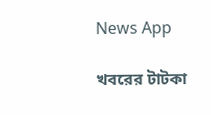News App

খবরের টাটকা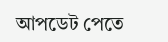আপডেট পেতে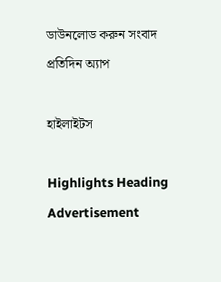ডাউনলোড করুন সংবাদ প্রতিদিন অ্যাপ

হাইলাইটস

Highlights Heading
Advertisement